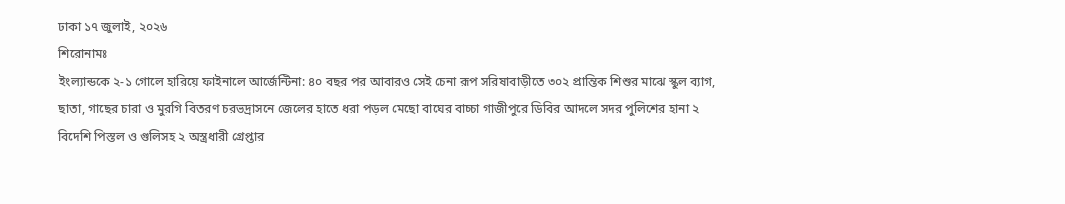ঢাকা ১৭ জুলাই, ২০২৬
শিরোনামঃ
ইংল্যান্ডকে ২-১ গোলে হারিয়ে ফাইনালে আর্জেন্টিনা: ৪০ বছর পর আবারও সেই চেনা রূপ সরিষাবাড়ীতে ৩০২ প্রান্তিক শিশুর মাঝে স্কুল ব্যাগ, ছাতা, গাছের চারা ও মুরগি বিতরণ চরভদ্রাসনে জেলের হাতে ধরা পড়ল মেছো বাঘের বাচ্চা গাজীপুরে ডিবির আদলে সদর পুলিশের হানা ২ বিদেশি পিস্তল ও গুলিসহ ২ অস্ত্রধারী গ্রেপ্তার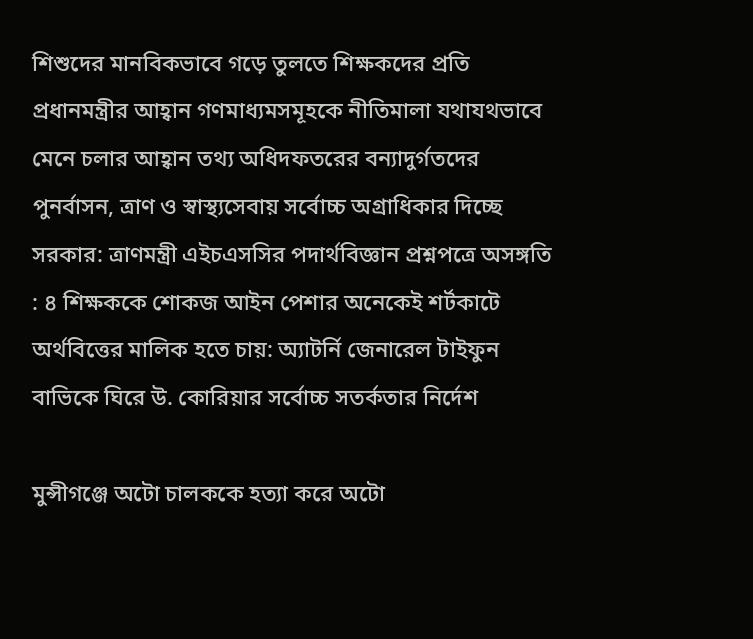শিশুদের মানবিকভাবে গড়ে তুলতে শিক্ষকদের প্রতি প্রধানমন্ত্রীর আহ্বান গণমাধ্যমসমূহকে নীতিমালা যথাযথভাবে মেনে চলার আহ্বান তথ্য অধিদফতরের বন্যাদুর্গতদের পুনর্বাসন, ত্রাণ ও স্বাস্থ্যসেবায় সর্বোচ্চ অগ্রাধিকার দিচ্ছে সরকার: ত্রাণমন্ত্রী এইচএসসির পদার্থবিজ্ঞান প্রশ্নপত্রে অসঙ্গতি : ৪ শিক্ষককে শোকজ আইন পেশার অনেকেই শর্টকাটে অর্থবিত্তের মালিক হতে চায়: অ্যাটর্নি জেনারেল টাইফুন বাভিকে ঘিরে উ. কোরিয়ার সর্বোচ্চ সতর্কতার নির্দেশ

মুন্সীগঞ্জে অটো চালককে হত্যা করে অটো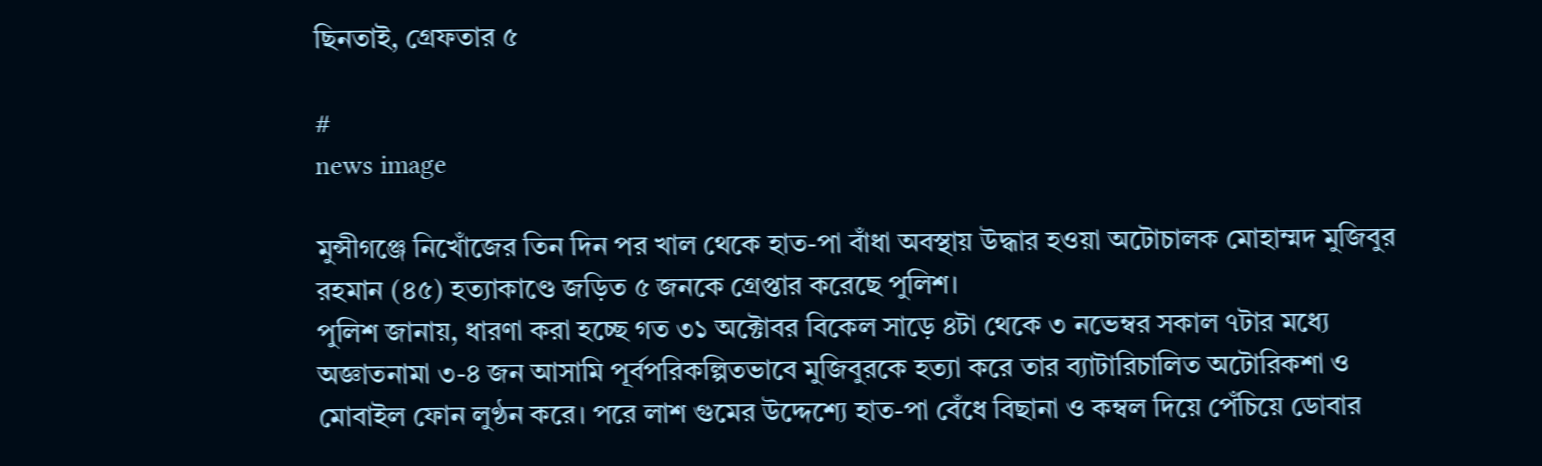ছিনতাই, গ্রেফতার ৫

#
news image

মুন্সীগঞ্জে নিখোঁজের তিন দিন পর খাল থেকে হাত-পা বাঁধা অবস্থায় উদ্ধার হওয়া অটোচালক মোহাম্মদ মুজিবুর রহমান (৪৫) হত্যাকাণ্ডে জড়িত ৫ জনকে গ্রেপ্তার করেছে পুলিশ।
পুলিশ জানায়, ধারণা করা হচ্ছে গত ৩১ অক্টোবর বিকেল সাড়ে ৪টা থেকে ৩ নভেম্বর সকাল ৭টার মধ্যে অজ্ঞাতনামা ৩-৪ জন আসামি পূর্বপরিকল্পিতভাবে মুজিবুরকে হত্যা করে তার ব্যাটারিচালিত অটোরিকশা ও মোবাইল ফোন লুণ্ঠন করে। পরে লাশ গুমের উদ্দেশ্যে হাত-পা বেঁধে বিছানা ও কম্বল দিয়ে পেঁচিয়ে ডোবার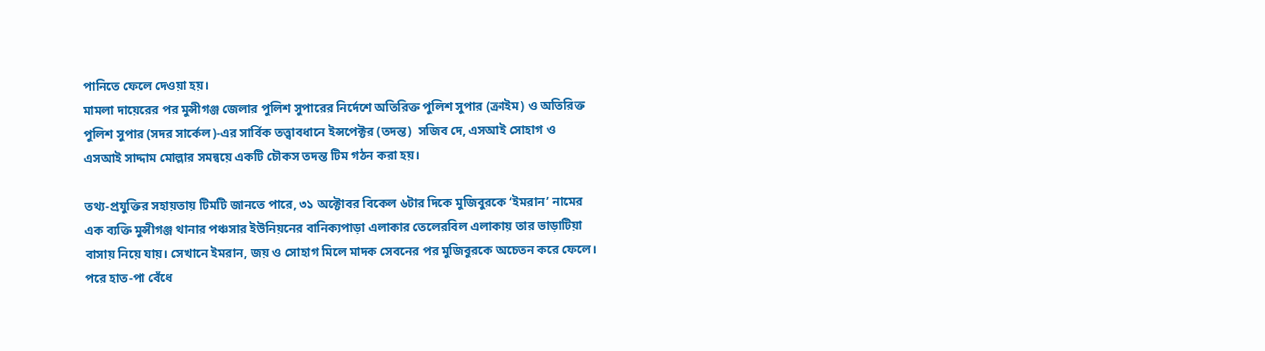পানিতে ফেলে দেওয়া হয়।
মামলা দায়েরের পর মুন্সীগঞ্জ জেলার পুলিশ সুপারের নির্দেশে অতিরিক্ত পুলিশ সুপার (ক্রাইম) ও অতিরিক্ত পুলিশ সুপার (সদর সার্কেল)-এর সার্বিক তত্ত্বাবধানে ইন্সপেক্টর (তদন্ত)  সজিব দে, এসআই সোহাগ ও এসআই সাদ্দাম মোল্লার সমন্বয়ে একটি চৌকস তদন্ত টিম গঠন করা হয়।

তথ্য-প্রযুক্তির সহায়তায় টিমটি জানতে পারে, ৩১ অক্টোবর বিকেল ৬টার দিকে মুজিবুরকে ‘ইমরান’ নামের এক ব্যক্তি মুন্সীগঞ্জ থানার পঞ্চসার ইউনিয়নের বানিক্যপাড়া এলাকার তেলেরবিল এলাকায় তার ভাড়াটিয়া বাসায় নিয়ে যায়। সেখানে ইমরান, জয় ও সোহাগ মিলে মাদক সেবনের পর মুজিবুরকে অচেতন করে ফেলে। পরে হাত-পা বেঁধে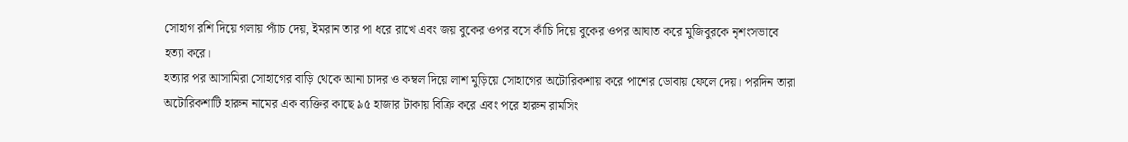সোহাগ রশি দিয়ে গলায় প্যাঁচ দেয়, ইমরান তার পা ধরে রাখে এবং জয় বুকের ওপর বসে কাঁচি দিয়ে বুকের ওপর আঘাত করে মুজিবুরকে নৃশংসভাবে হত্যা করে।
হত্যার পর আসামিরা সোহাগের বাড়ি থেকে আনা চাদর ও কম্বল দিয়ে লাশ মুড়িয়ে সোহাগের অটোরিকশায় করে পাশের ডোবায় ফেলে দেয়। পরদিন তারা অটোরিকশাটি হারুন নামের এক ব্যক্তির কাছে ৯৫ হাজার টাকায় বিক্রি করে এবং পরে হারুন রামসিং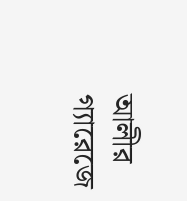আলীর গ্যারেজে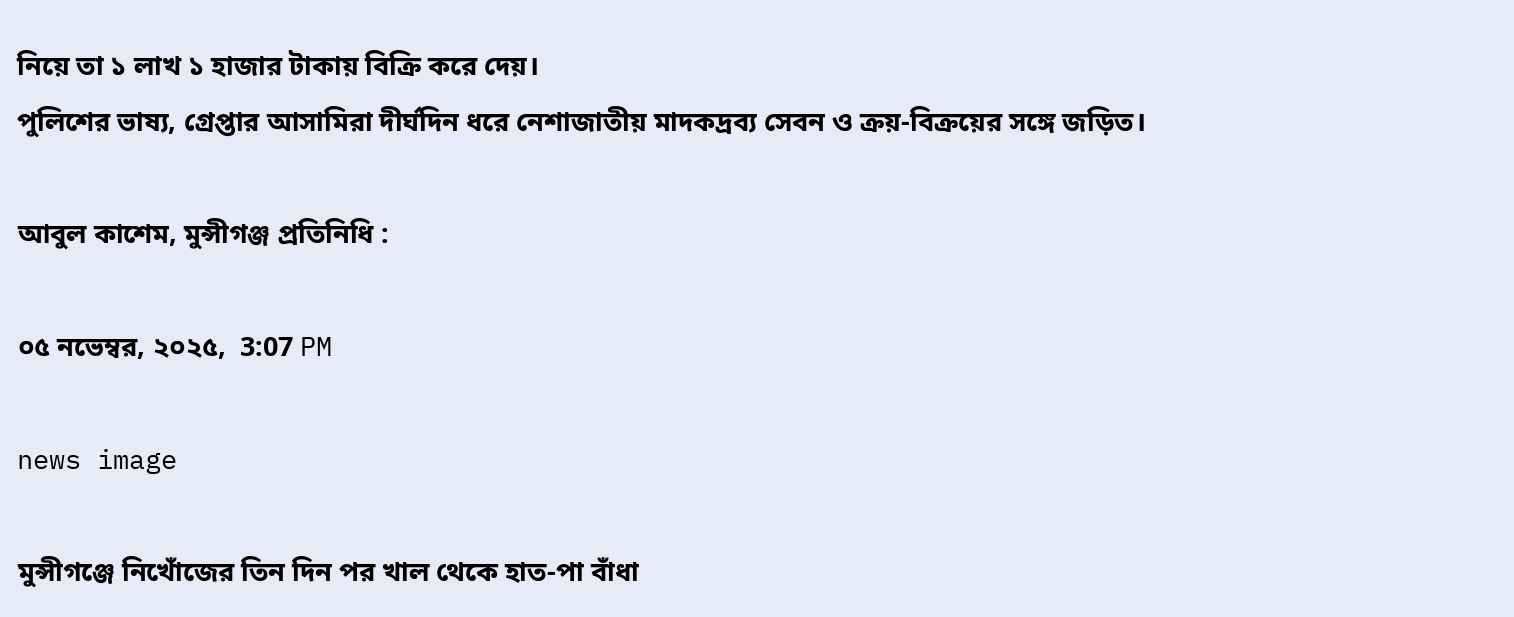নিয়ে তা ১ লাখ ১ হাজার টাকায় বিক্রি করে দেয়।
পুলিশের ভাষ্য, গ্রেপ্তার আসামিরা দীর্ঘদিন ধরে নেশাজাতীয় মাদকদ্রব্য সেবন ও ক্রয়-বিক্রয়ের সঙ্গে জড়িত।

আবুল কাশেম, মুন্সীগঞ্জ প্রতিনিধি :

০৫ নভেম্বর, ২০২৫,  3:07 PM

news image

মুন্সীগঞ্জে নিখোঁজের তিন দিন পর খাল থেকে হাত-পা বাঁধা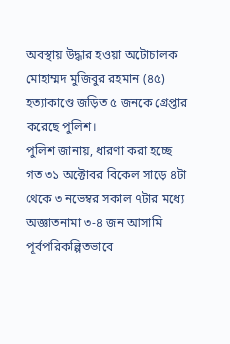অবস্থায় উদ্ধার হওয়া অটোচালক মোহাম্মদ মুজিবুর রহমান (৪৫) হত্যাকাণ্ডে জড়িত ৫ জনকে গ্রেপ্তার করেছে পুলিশ।
পুলিশ জানায়, ধারণা করা হচ্ছে গত ৩১ অক্টোবর বিকেল সাড়ে ৪টা থেকে ৩ নভেম্বর সকাল ৭টার মধ্যে অজ্ঞাতনামা ৩-৪ জন আসামি পূর্বপরিকল্পিতভাবে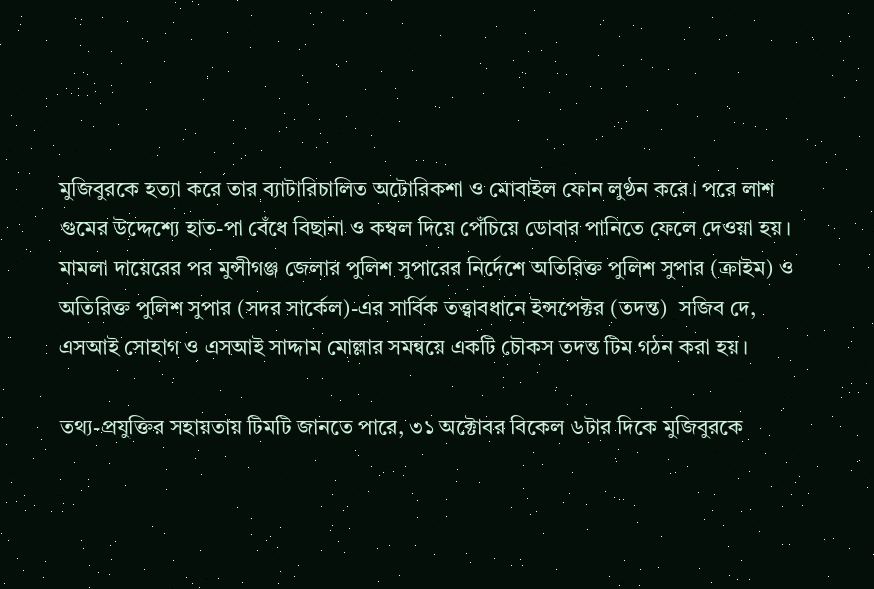মুজিবুরকে হত্যা করে তার ব্যাটারিচালিত অটোরিকশা ও মোবাইল ফোন লুণ্ঠন করে। পরে লাশ গুমের উদ্দেশ্যে হাত-পা বেঁধে বিছানা ও কম্বল দিয়ে পেঁচিয়ে ডোবার পানিতে ফেলে দেওয়া হয়।
মামলা দায়েরের পর মুন্সীগঞ্জ জেলার পুলিশ সুপারের নির্দেশে অতিরিক্ত পুলিশ সুপার (ক্রাইম) ও অতিরিক্ত পুলিশ সুপার (সদর সার্কেল)-এর সার্বিক তত্ত্বাবধানে ইন্সপেক্টর (তদন্ত)  সজিব দে, এসআই সোহাগ ও এসআই সাদ্দাম মোল্লার সমন্বয়ে একটি চৌকস তদন্ত টিম গঠন করা হয়।

তথ্য-প্রযুক্তির সহায়তায় টিমটি জানতে পারে, ৩১ অক্টোবর বিকেল ৬টার দিকে মুজিবুরকে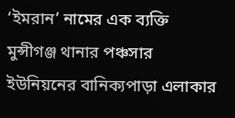‘ইমরান’ নামের এক ব্যক্তি মুন্সীগঞ্জ থানার পঞ্চসার ইউনিয়নের বানিক্যপাড়া এলাকার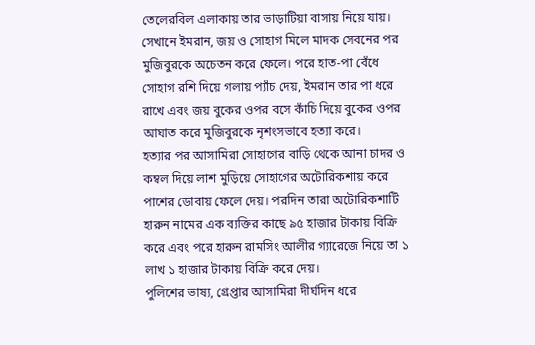তেলেরবিল এলাকায় তার ভাড়াটিয়া বাসায় নিয়ে যায়। সেখানে ইমরান, জয় ও সোহাগ মিলে মাদক সেবনের পর মুজিবুরকে অচেতন করে ফেলে। পরে হাত-পা বেঁধে সোহাগ রশি দিয়ে গলায় প্যাঁচ দেয়, ইমরান তার পা ধরে রাখে এবং জয় বুকের ওপর বসে কাঁচি দিয়ে বুকের ওপর আঘাত করে মুজিবুরকে নৃশংসভাবে হত্যা করে।
হত্যার পর আসামিরা সোহাগের বাড়ি থেকে আনা চাদর ও কম্বল দিয়ে লাশ মুড়িয়ে সোহাগের অটোরিকশায় করে পাশের ডোবায় ফেলে দেয়। পরদিন তারা অটোরিকশাটি হারুন নামের এক ব্যক্তির কাছে ৯৫ হাজার টাকায় বিক্রি করে এবং পরে হারুন রামসিং আলীর গ্যারেজে নিয়ে তা ১ লাখ ১ হাজার টাকায় বিক্রি করে দেয়।
পুলিশের ভাষ্য, গ্রেপ্তার আসামিরা দীর্ঘদিন ধরে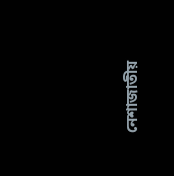নেশাজাতীয়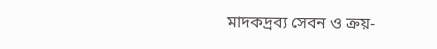মাদকদ্রব্য সেবন ও ক্রয়-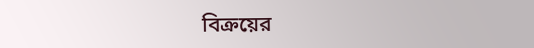বিক্রয়ের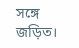সঙ্গে জড়িত।